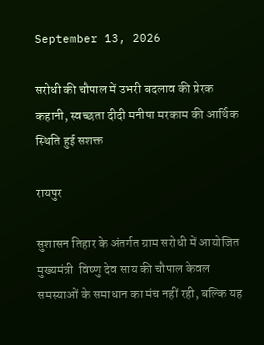September 13, 2026

सरोधी की चौपाल में उभरी बदलाव की प्रेरक कहानी, स्वच्छता दीदी मनीषा मरकाम की आर्थिक स्थिति हुई सशक्त

रायपुर

सुशासन तिहार के अंतर्गत ग्राम सरोधी में आयोजित मुख्यमंत्री  विष्णु देव साय की चौपाल केवल समस्याओं के समाधान का मंच नहीं रही, बल्कि यह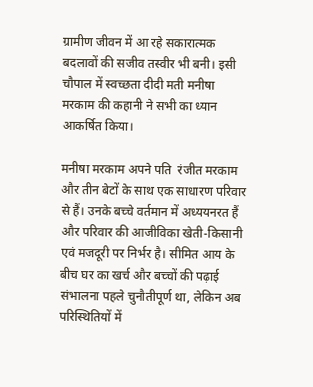ग्रामीण जीवन में आ रहे सकारात्मक बदलावों की सजीव तस्वीर भी बनी। इसी चौपाल में स्वच्छता दीदी मती मनीषा मरकाम की कहानी ने सभी का ध्यान आकर्षित किया।

मनीषा मरकाम अपने पति  रंजीत मरकाम और तीन बेटों के साथ एक साधारण परिवार से हैं। उनके बच्चे वर्तमान में अध्ययनरत हैं और परिवार की आजीविका खेती-किसानी एवं मजदूरी पर निर्भर है। सीमित आय के बीच घर का खर्च और बच्चों की पढ़ाई संभालना पहले चुनौतीपूर्ण था, लेकिन अब परिस्थितियों में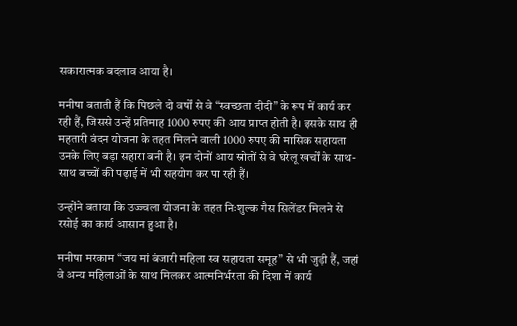सकारात्मक बदलाव आया है।

मनीषा बताती हैं कि पिछले दो वर्षों से वे “स्वच्छता दीदी” के रूप में कार्य कर रही हैं, जिससे उन्हें प्रतिमाह 1000 रुपए की आय प्राप्त होती है। इसके साथ ही महतारी वंदन योजना के तहत मिलने वाली 1000 रुपए की मासिक सहायता उनके लिए बड़ा सहारा बनी है। इन दोनों आय स्रोतों से वे घरेलू खर्चों के साथ-साथ बच्चों की पढ़ाई में भी सहयोग कर पा रही हैं।

उन्होंने बताया कि उज्ज्वला योजना के तहत निःशुल्क गैस सिलेंडर मिलने से रसोई का कार्य आसान हुआ है।

मनीषा मरकाम “जय मां बंजारी महिला स्व सहायता समूह” से भी जुड़ी हैं, जहां वे अन्य महिलाओं के साथ मिलकर आत्मनिर्भरता की दिशा में कार्य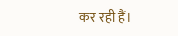कर रही हैं।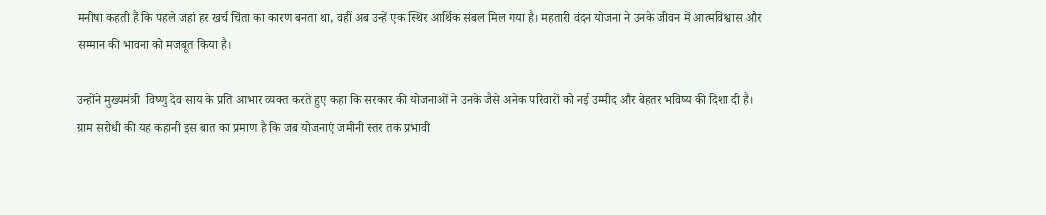मनीषा कहती हैं कि पहले जहां हर खर्च चिंता का कारण बनता था, वहीं अब उन्हें एक स्थिर आर्थिक संबल मिल गया है। महतारी वंदन योजना ने उनके जीवन में आत्मविश्वास और सम्मान की भावना को मजबूत किया है।

उन्होंने मुख्यमंत्री  विष्णु देव साय के प्रति आभार व्यक्त करते हुए कहा कि सरकार की योजनाओं ने उनके जैसे अनेक परिवारों को नई उम्मीद और बेहतर भविष्य की दिशा दी है।
ग्राम सरोधी की यह कहानी इस बात का प्रमाण है कि जब योजनाएं जमीनी स्तर तक प्रभावी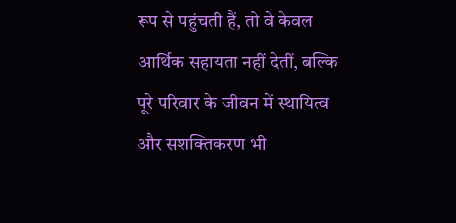रूप से पहुंचती हैं, तो वे केवल आर्थिक सहायता नहीं देतीं, बल्कि पूरे परिवार के जीवन में स्थायित्व और सशक्तिकरण भी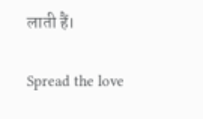लाती हैं।

Spread the love